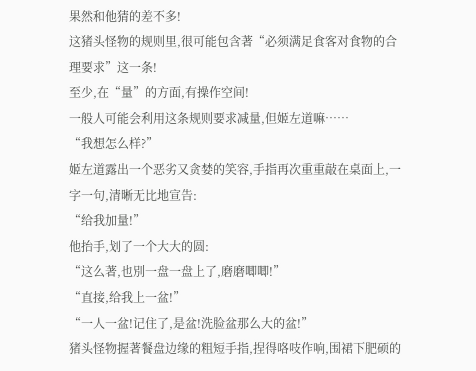果然和他猜的差不多!
这猪头怪物的规则里,很可能包含著“必须满足食客对食物的合理要求”这一条!
至少,在“量”的方面,有操作空间!
一般人可能会利用这条规则要求减量,但姬左道嘛……
“我想怎么样?”
姬左道露出一个恶劣又贪婪的笑容,手指再次重重敲在桌面上,一字一句,清晰无比地宣告:
“给我加量!”
他抬手,划了一个大大的圆:
“这么著,也別一盘一盘上了,磨磨唧唧!”
“直接,给我上一盆!”
“一人一盆!记住了,是盆!洗脸盆那么大的盆!”
猪头怪物握著餐盘边缘的粗短手指,捏得咯吱作响,围裙下肥硕的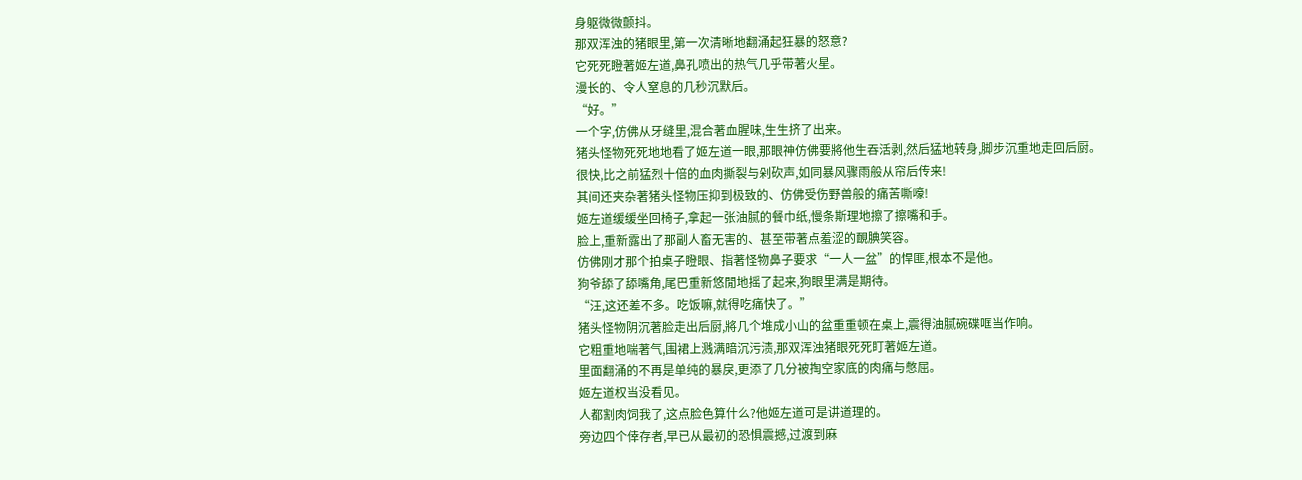身躯微微颤抖。
那双浑浊的猪眼里,第一次清晰地翻涌起狂暴的怒意?
它死死瞪著姬左道,鼻孔喷出的热气几乎带著火星。
漫长的、令人窒息的几秒沉默后。
“好。”
一个字,仿佛从牙缝里,混合著血腥味,生生挤了出来。
猪头怪物死死地地看了姬左道一眼,那眼神仿佛要將他生吞活剥,然后猛地转身,脚步沉重地走回后厨。
很快,比之前猛烈十倍的血肉撕裂与剁砍声,如同暴风骤雨般从帘后传来!
其间还夹杂著猪头怪物压抑到极致的、仿佛受伤野兽般的痛苦嘶嚎!
姬左道缓缓坐回椅子,拿起一张油腻的餐巾纸,慢条斯理地擦了擦嘴和手。
脸上,重新露出了那副人畜无害的、甚至带著点羞涩的靦腆笑容。
仿佛刚才那个拍桌子瞪眼、指著怪物鼻子要求“一人一盆”的悍匪,根本不是他。
狗爷舔了舔嘴角,尾巴重新悠閒地摇了起来,狗眼里满是期待。
“汪,这还差不多。吃饭嘛,就得吃痛快了。”
猪头怪物阴沉著脸走出后厨,將几个堆成小山的盆重重顿在桌上,震得油腻碗碟哐当作响。
它粗重地喘著气,围裙上溅满暗沉污渍,那双浑浊猪眼死死盯著姬左道。
里面翻涌的不再是单纯的暴戾,更添了几分被掏空家底的肉痛与憋屈。
姬左道权当没看见。
人都割肉饲我了,这点脸色算什么?他姬左道可是讲道理的。
旁边四个倖存者,早已从最初的恐惧震撼,过渡到麻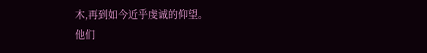木,再到如今近乎虔诚的仰望。
他们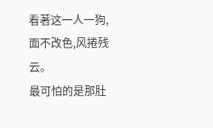看著这一人一狗,面不改色,风捲残云。
最可怕的是那肚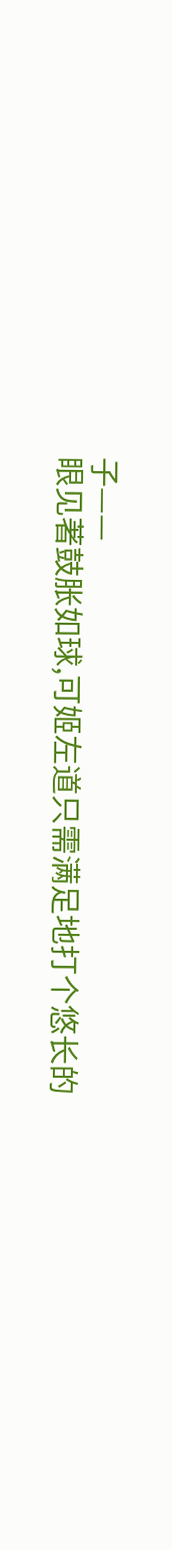子——
眼见著鼓胀如球,可姬左道只需满足地打个悠长的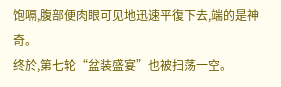饱嗝,腹部便肉眼可见地迅速平復下去,端的是神奇。
终於,第七轮“盆装盛宴”也被扫荡一空。